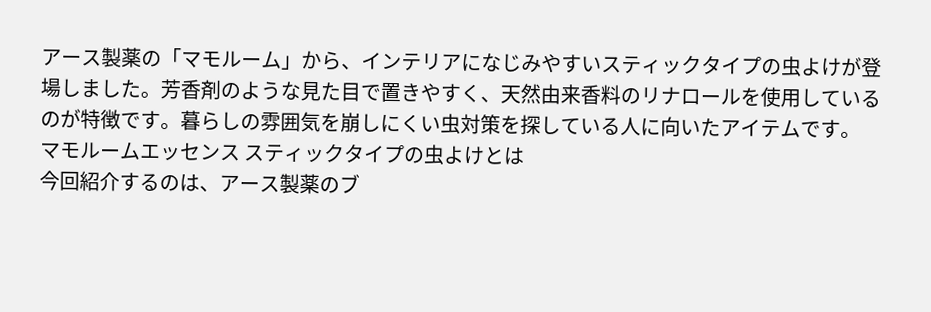アース製薬の「マモルーム」から、インテリアになじみやすいスティックタイプの虫よけが登場しました。芳香剤のような見た目で置きやすく、天然由来香料のリナロールを使用しているのが特徴です。暮らしの雰囲気を崩しにくい虫対策を探している人に向いたアイテムです。
マモルームエッセンス スティックタイプの虫よけとは
今回紹介するのは、アース製薬のブ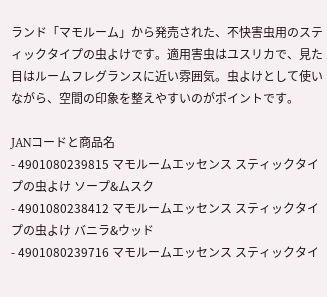ランド「マモルーム」から発売された、不快害虫用のスティックタイプの虫よけです。適用害虫はユスリカで、見た目はルームフレグランスに近い雰囲気。虫よけとして使いながら、空間の印象を整えやすいのがポイントです。

JANコードと商品名
- 4901080239815 マモルームエッセンス スティックタイプの虫よけ ソープ&ムスク
- 4901080238412 マモルームエッセンス スティックタイプの虫よけ バニラ&ウッド
- 4901080239716 マモルームエッセンス スティックタイ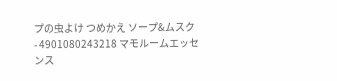プの虫よけ つめかえ ソープ&ムスク
- 4901080243218 マモルームエッセンス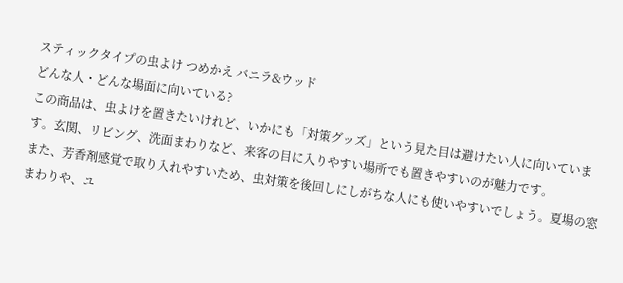スティックタイプの虫よけ つめかえ バニラ&ウッド
どんな人・どんな場面に向いている?
この商品は、虫よけを置きたいけれど、いかにも「対策グッズ」という見た目は避けたい人に向いています。玄関、リビング、洗面まわりなど、来客の目に入りやすい場所でも置きやすいのが魅力です。
また、芳香剤感覚で取り入れやすいため、虫対策を後回しにしがちな人にも使いやすいでしょう。夏場の窓まわりや、ユ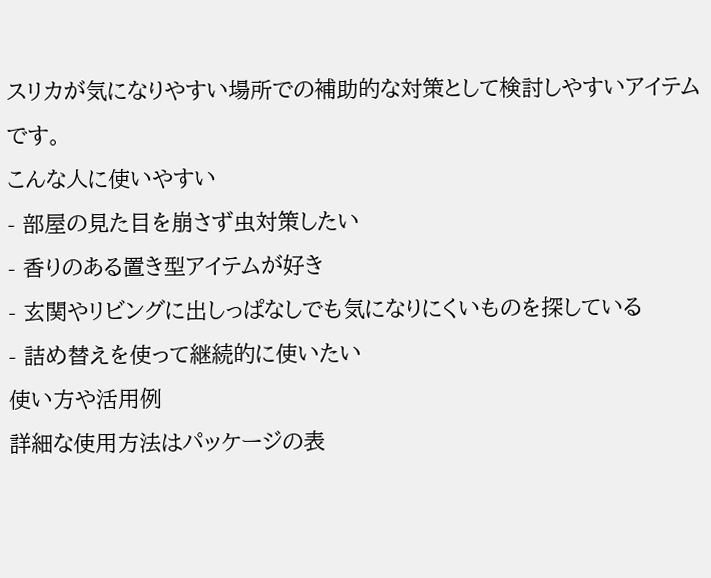スリカが気になりやすい場所での補助的な対策として検討しやすいアイテムです。
こんな人に使いやすい
- 部屋の見た目を崩さず虫対策したい
- 香りのある置き型アイテムが好き
- 玄関やリビングに出しっぱなしでも気になりにくいものを探している
- 詰め替えを使って継続的に使いたい
使い方や活用例
詳細な使用方法はパッケージの表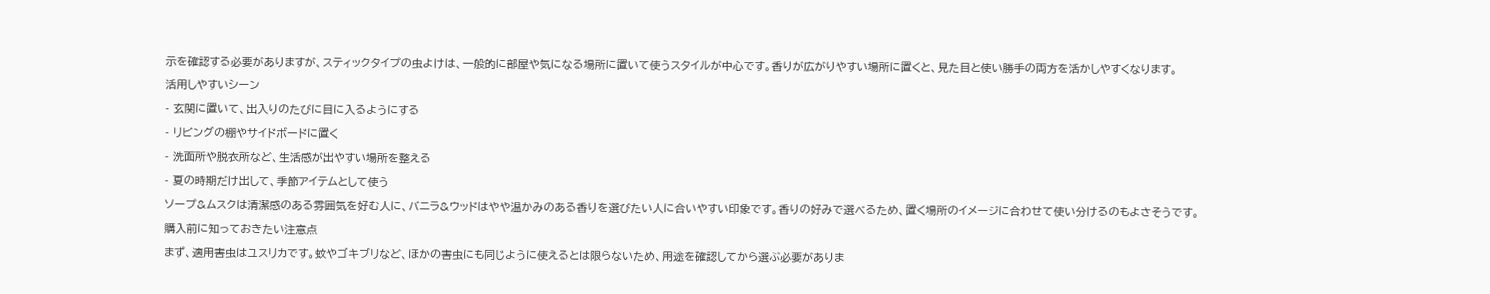示を確認する必要がありますが、スティックタイプの虫よけは、一般的に部屋や気になる場所に置いて使うスタイルが中心です。香りが広がりやすい場所に置くと、見た目と使い勝手の両方を活かしやすくなります。
活用しやすいシーン
- 玄関に置いて、出入りのたびに目に入るようにする
- リビングの棚やサイドボードに置く
- 洗面所や脱衣所など、生活感が出やすい場所を整える
- 夏の時期だけ出して、季節アイテムとして使う
ソープ&ムスクは清潔感のある雰囲気を好む人に、バニラ&ウッドはやや温かみのある香りを選びたい人に合いやすい印象です。香りの好みで選べるため、置く場所のイメージに合わせて使い分けるのもよさそうです。
購入前に知っておきたい注意点
まず、適用害虫はユスリカです。蚊やゴキブリなど、ほかの害虫にも同じように使えるとは限らないため、用途を確認してから選ぶ必要がありま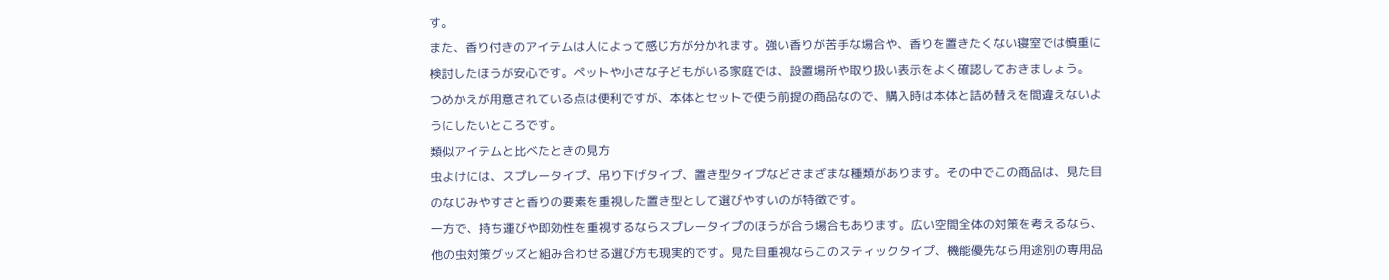す。
また、香り付きのアイテムは人によって感じ方が分かれます。強い香りが苦手な場合や、香りを置きたくない寝室では慎重に検討したほうが安心です。ペットや小さな子どもがいる家庭では、設置場所や取り扱い表示をよく確認しておきましょう。
つめかえが用意されている点は便利ですが、本体とセットで使う前提の商品なので、購入時は本体と詰め替えを間違えないようにしたいところです。
類似アイテムと比べたときの見方
虫よけには、スプレータイプ、吊り下げタイプ、置き型タイプなどさまざまな種類があります。その中でこの商品は、見た目のなじみやすさと香りの要素を重視した置き型として選びやすいのが特徴です。
一方で、持ち運びや即効性を重視するならスプレータイプのほうが合う場合もあります。広い空間全体の対策を考えるなら、他の虫対策グッズと組み合わせる選び方も現実的です。見た目重視ならこのスティックタイプ、機能優先なら用途別の専用品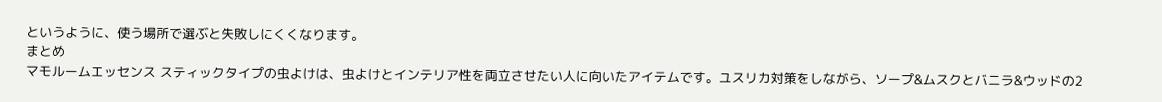というように、使う場所で選ぶと失敗しにくくなります。
まとめ
マモルームエッセンス スティックタイプの虫よけは、虫よけとインテリア性を両立させたい人に向いたアイテムです。ユスリカ対策をしながら、ソープ&ムスクとバニラ&ウッドの2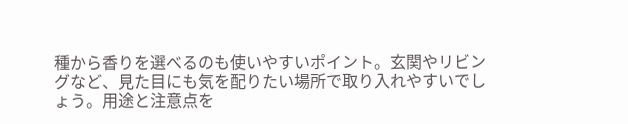種から香りを選べるのも使いやすいポイント。玄関やリビングなど、見た目にも気を配りたい場所で取り入れやすいでしょう。用途と注意点を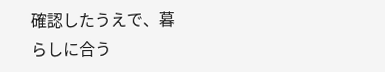確認したうえで、暮らしに合う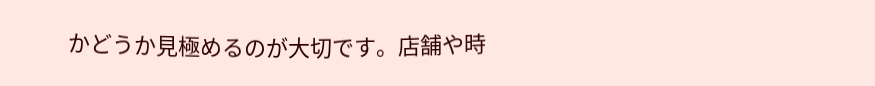かどうか見極めるのが大切です。店舗や時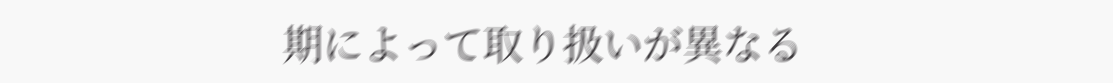期によって取り扱いが異なる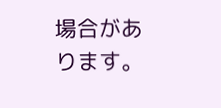場合があります。